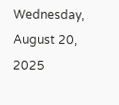Wednesday, August 20, 2025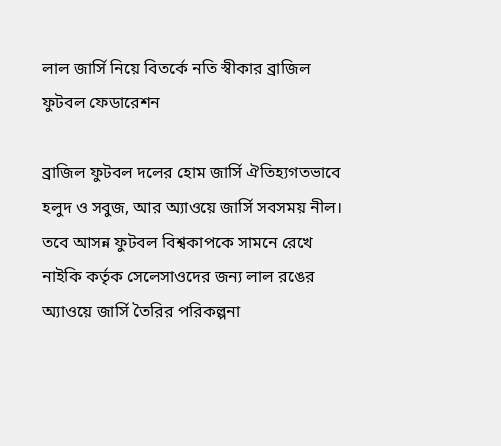লাল জার্সি নিয়ে বিতর্কে নতি স্বীকার ব্রাজিল ফুটবল ফেডারেশন

ব্রাজিল ফুটবল দলের হোম জার্সি ঐতিহ্যগতভাবে হলুদ ও সবুজ, আর অ্যাওয়ে জার্সি সবসময় নীল। তবে আসন্ন ফুটবল বিশ্বকাপকে সামনে রেখে নাইকি কর্তৃক সেলেসাওদের জন্য লাল রঙের অ্যাওয়ে জার্সি তৈরির পরিকল্পনা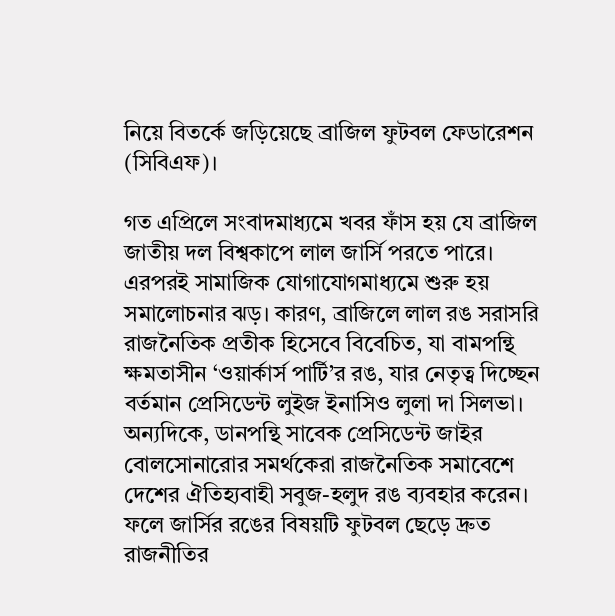নিয়ে বিতর্কে জড়িয়েছে ব্রাজিল ফুটবল ফেডারেশন (সিবিএফ)।

গত এপ্রিলে সংবাদমাধ্যমে খবর ফাঁস হয় যে ব্রাজিল জাতীয় দল বিশ্বকাপে লাল জার্সি পরতে পারে। এরপরই সামাজিক যোগাযোগমাধ্যমে শুরু হয় সমালোচনার ঝড়। কারণ, ব্রাজিলে লাল রঙ সরাসরি রাজনৈতিক প্রতীক হিসেবে বিবেচিত, যা বামপন্থি ক্ষমতাসীন ‘ওয়ার্কার্স পার্টি’র রঙ, যার নেতৃত্ব দিচ্ছেন বর্তমান প্রেসিডেন্ট লুইজ ইনাসিও লুলা দা সিলভা। অন্যদিকে, ডানপন্থি সাবেক প্রেসিডেন্ট জাইর বোলসোনারোর সমর্থকেরা রাজনৈতিক সমাবেশে দেশের ঐতিহ্যবাহী সবুজ-হলুদ রঙ ব্যবহার করেন। ফলে জার্সির রঙের বিষয়টি ফুটবল ছেড়ে দ্রুত রাজনীতির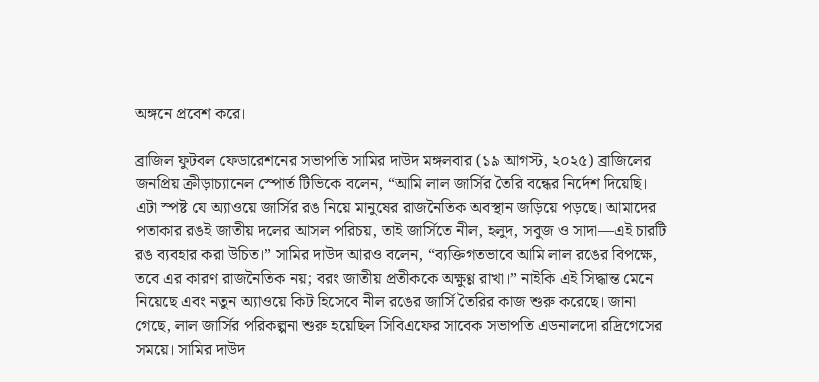অঙ্গনে প্রবেশ করে।

ব্রাজিল ফুটবল ফেডারেশনের সভাপতি সামির দাউদ মঙ্গলবার (১৯ আগস্ট, ২০২৫) ব্রাজিলের জনপ্রিয় ক্রীড়াচ্যানেল স্পোর্ত টিভিকে বলেন, “আমি লাল জার্সির তৈরি বন্ধের নির্দেশ দিয়েছি। এটা স্পষ্ট যে অ্যাওয়ে জার্সির রঙ নিয়ে মানুষের রাজনৈতিক অবস্থান জড়িয়ে পড়ছে। আমাদের পতাকার রঙই জাতীয় দলের আসল পরিচয়, তাই জার্সিতে নীল, হলুদ, সবুজ ও সাদা—এই চারটি রঙ ব্যবহার করা উচিত।” সামির দাউদ আরও বলেন, “ব্যক্তিগতভাবে আমি লাল রঙের বিপক্ষে, তবে এর কারণ রাজনৈতিক নয়; বরং জাতীয় প্রতীককে অক্ষুণ্ণ রাখা।” নাইকি এই সিদ্ধান্ত মেনে নিয়েছে এবং নতুন অ্যাওয়ে কিট হিসেবে নীল রঙের জার্সি তৈরির কাজ শুরু করেছে। জানা গেছে, লাল জার্সির পরিকল্পনা শুরু হয়েছিল সিবিএফের সাবেক সভাপতি এডনালদো রদ্রিগেসের সময়ে। সামির দাউদ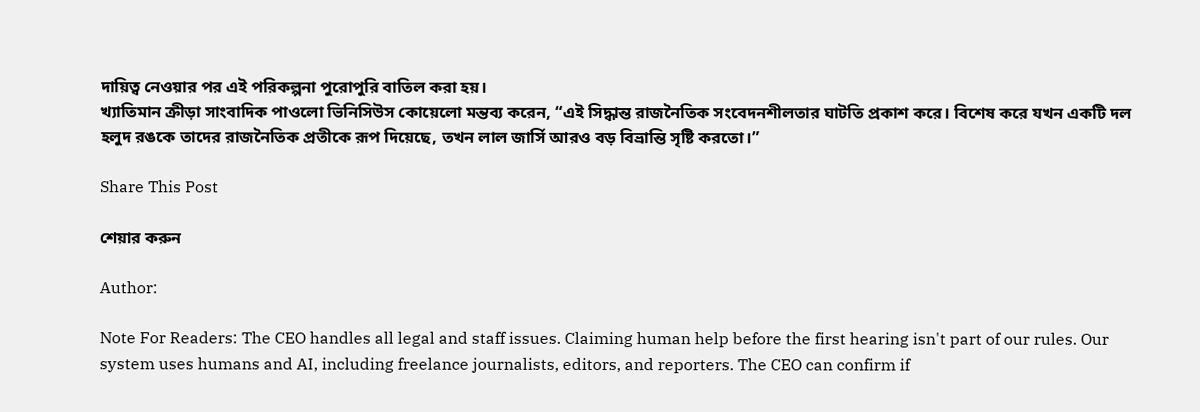দায়িত্ব নেওয়ার পর এই পরিকল্পনা পুরোপুরি বাতিল করা হয়।
খ্যাতিমান ক্রীড়া সাংবাদিক পাওলো ভিনিসিউস কোয়েলো মন্তব্য করেন, “এই সিদ্ধান্ত রাজনৈতিক সংবেদনশীলতার ঘাটতি প্রকাশ করে। বিশেষ করে যখন একটি দল হলুদ রঙকে তাদের রাজনৈতিক প্রতীকে রূপ দিয়েছে, তখন লাল জার্সি আরও বড় বিভ্রান্তি সৃষ্টি করতো।”

Share This Post

শেয়ার করুন

Author:

Note For Readers: The CEO handles all legal and staff issues. Claiming human help before the first hearing isn't part of our rules. Our system uses humans and AI, including freelance journalists, editors, and reporters. The CEO can confirm if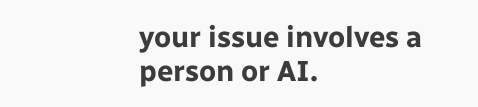your issue involves a person or AI.